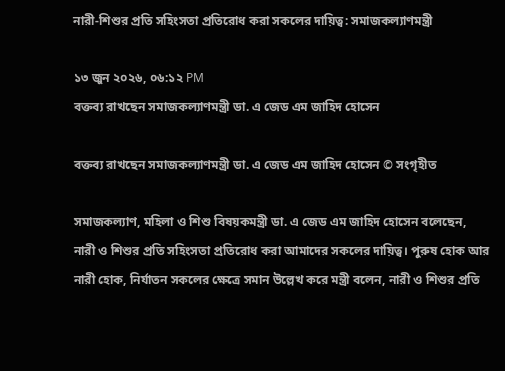নারী-শিশুর প্রতি সহিংসতা প্রতিরোধ করা সকলের দায়িত্ব: সমাজকল্যাণমন্ত্রী

১৩ জুন ২০২৬, ০৬:১২ PM
বক্তব্য রাখছেন সমাজকল্যাণমন্ত্রী ডা. এ জেড এম জাহিদ হোসেন

বক্তব্য রাখছেন সমাজকল্যাণমন্ত্রী ডা. এ জেড এম জাহিদ হোসেন © সংগৃহীত

সমাজকল্যাণ, মহিলা ও শিশু বিষয়কমন্ত্রী ডা. এ জেড এম জাহিদ হোসেন বলেছেন, নারী ও শিশুর প্রতি সহিংসতা প্রতিরোধ করা আমাদের সকলের দায়িত্ব। পুরুষ হোক আর নারী হোক, নির্যাতন সকলের ক্ষেত্রে সমান উল্লেখ করে মন্ত্রী বলেন, নারী ও শিশুর প্রতি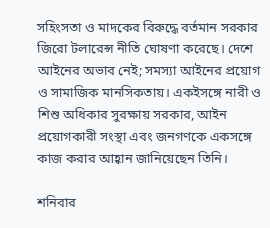সহিংসতা ও মাদকের বিরুদ্ধে বর্তমান সরকার জিরো টলারেন্স নীতি ঘোষণা করেছে। দেশে আইনের অভাব নেই; সমস্যা আইনের প্রয়োগ ও সামাজিক মানসিকতায়। একইসঙ্গে নারী ও শিশু অধিকার সুরক্ষায় সরকার, আইন প্রয়োগকারী সংস্থা এবং জনগণকে একসঙ্গে কাজ করার আহ্বান জানিয়েছেন তিনি।

শনিবার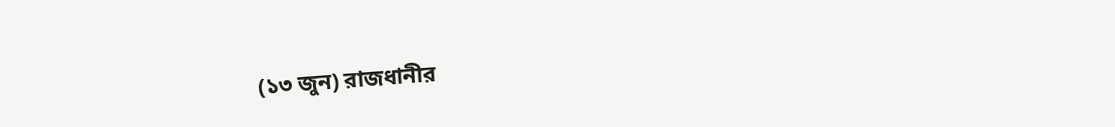(১৩ জুন) রাজধানীর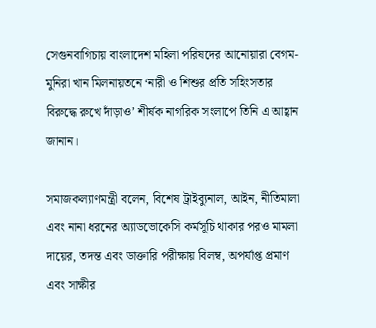সেগুনবাগিচায় বাংলাদেশ মহিলা পরিষদের আনোয়ারা বেগম-মুনিরা খান মিলনায়তনে ‘নারী ও শিশুর প্রতি সহিংসতার বিরুদ্ধে রুখে দাঁড়াও’ শীর্ষক নাগরিক সংলাপে তিনি এ আহ্বান জানান।

সমাজকল্যাণমন্ত্রী বলেন, বিশেষ ট্রাইব্যুনাল, আইন, নীতিমালা এবং নানা ধরনের অ্যাডভোকেসি কর্মসূচি থাকার পরও মামলা দায়ের, তদন্ত এবং ডাক্তারি পরীক্ষায় বিলম্ব, অপর্যাপ্ত প্রমাণ এবং সাক্ষীর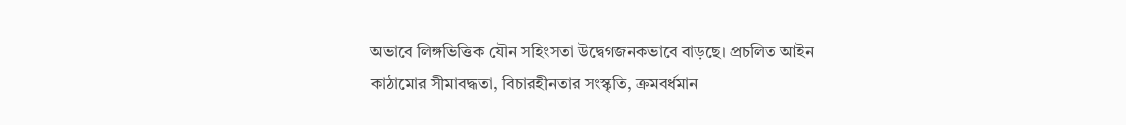অভাবে লিঙ্গভিত্তিক যৌন সহিংসতা উদ্বেগজনকভাবে বাড়ছে। প্রচলিত আইন কাঠামোর সীমাবদ্ধতা, বিচারহীনতার সংস্কৃতি, ক্রমবর্ধমান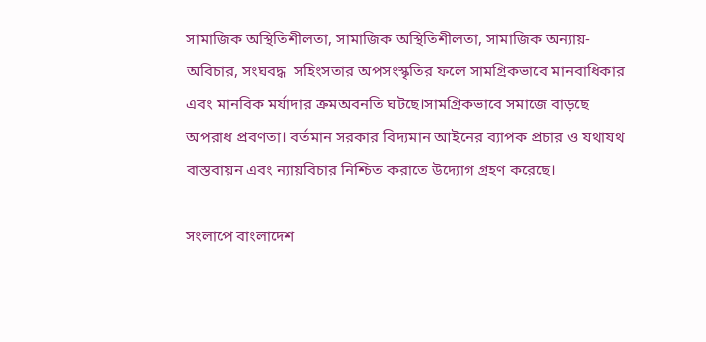সামাজিক অস্থিতিশীলতা, সামাজিক অস্থিতিশীলতা, সামাজিক অন্যায়-অবিচার, সংঘবদ্ধ  সহিংসতার অপসংস্কৃতির ফলে সামগ্রিকভাবে মানবাধিকার এবং মানবিক মর্যাদার ক্রমঅবনতি ঘটছে।সামগ্রিকভাবে সমাজে বাড়ছে অপরাধ প্রবণতা। বর্তমান সরকার বিদ্যমান আইনের ব্যাপক প্রচার ও যথাযথ বাস্তবায়ন এবং ন্যায়বিচার নিশ্চিত করাতে উদ্যোগ গ্রহণ করেছে।

সংলাপে বাংলাদেশ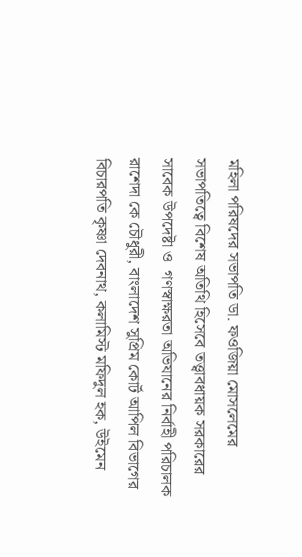মহিলা পরিষদের সভাপতি ডা. ফওজিয়া মোসলেমের সভাপতিত্বে বিশেষ অতিথি হিসেবে তত্ত্বাবধায়ক সরকারের সাবেক উপদেষ্টা ও  গণস্বাক্ষরতা অভিযানের নির্বাহী পরিচালক রাশেদা কে চৌধুরী, বাংলাদেশ সুপ্রিম কোর্ট আপিল বিভাগের বিচারপতি কৃষ্ণা দেবনাথ, কলামিস্ট মফিদুল হক, উইমেন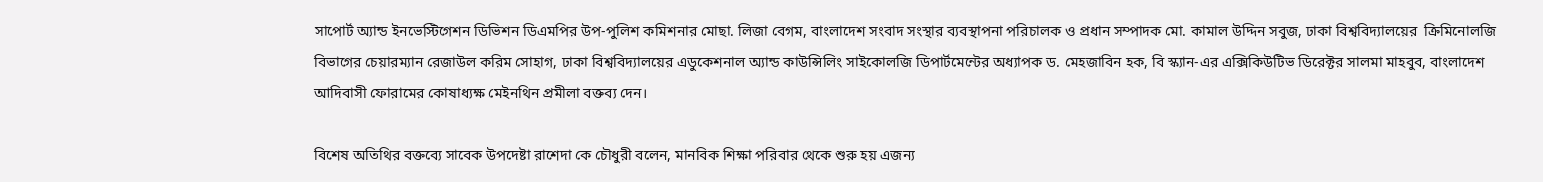সাপোর্ট অ্যান্ড ইনভেস্টিগেশন ডিভিশন ডিএমপির উপ-পুলিশ কমিশনার মোছা. লিজা বেগম, বাংলাদেশ সংবাদ সংস্থার ব্যবস্থাপনা পরিচালক ও প্রধান সম্পাদক মো. কামাল উদ্দিন সবুজ, ঢাকা বিশ্ববিদ্যালয়ের  ক্রিমিনোলজি বিভাগের চেয়ারম্যান রেজাউল করিম সোহাগ, ঢাকা বিশ্ববিদ্যালয়ের এডুকেশনাল অ্যান্ড কাউন্সিলিং সাইকোলজি ডিপার্টমেন্টের অধ্যাপক ড. মেহজাবিন হক, বি স্ক্যান-এর এক্সিকিউটিভ ডিরেক্টর সালমা মাহবুব, বাংলাদেশ আদিবাসী ফোরামের কোষাধ্যক্ষ মেইনথিন প্রমীলা বক্তব্য দেন।

বিশেষ অতিথির বক্তব্যে সাবেক উপদেষ্টা রাশেদা কে চৌধুরী বলেন, মানবিক শিক্ষা পরিবার থেকে শুরু হয় এজন্য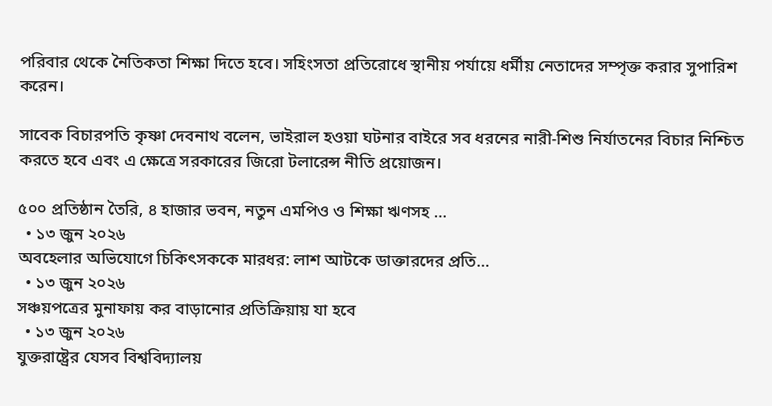পরিবার থেকে নৈতিকতা শিক্ষা দিতে হবে। সহিংসতা প্রতিরোধে স্থানীয় পর্যায়ে ধর্মীয় নেতাদের সম্পৃক্ত করার সুপারিশ করেন।

সাবেক বিচারপতি কৃষ্ণা দেবনাথ বলেন, ভাইরাল হওয়া ঘটনার বাইরে সব ধরনের নারী-শিশু নির্যাতনের বিচার নিশ্চিত করতে হবে এবং এ ক্ষেত্রে সরকারের জিরো টলারেন্স নীতি প্রয়োজন।

৫০০ প্রতিষ্ঠান তৈরি, ৪ হাজার ভবন, নতুন এমপিও ও শিক্ষা ঋণসহ …
  • ১৩ জুন ২০২৬
অবহেলার অভিযোগে চিকিৎসককে মারধর: লাশ আটকে ডাক্তারদের প্রতি…
  • ১৩ জুন ২০২৬
সঞ্চয়পত্রের মুনাফায় কর বাড়ানোর প্রতিক্রিয়ায় যা হবে
  • ১৩ জুন ২০২৬
যুক্তরাষ্ট্রের যেসব বিশ্ববিদ্যালয়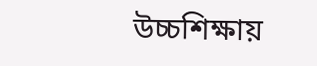উচ্চশিক্ষায়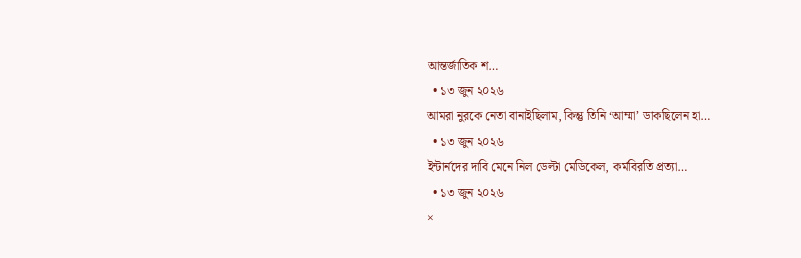আন্তর্জাতিক শ…
  • ১৩ জুন ২০২৬
আমরা নুরকে নেতা বানাইছিলাম, কিন্তু তিনি ‘আম্মা’ ডাকছিলেন হা…
  • ১৩ জুন ২০২৬
ইন্টার্নদের দাবি মেনে নিল ডেল্টা মেডিকেল, কর্মবিরতি প্রত্যা…
  • ১৩ জুন ২০২৬
×